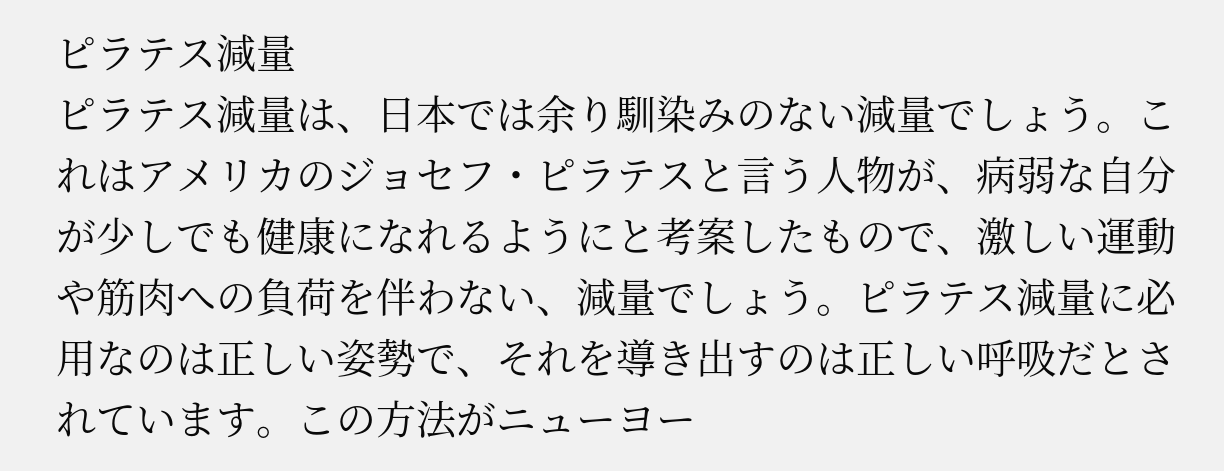ピラテス減量
ピラテス減量は、日本では余り馴染みのない減量でしょう。これはアメリカのジョセフ・ピラテスと言う人物が、病弱な自分が少しでも健康になれるようにと考案したもので、激しい運動や筋肉への負荷を伴わない、減量でしょう。ピラテス減量に必用なのは正しい姿勢で、それを導き出すのは正しい呼吸だとされています。この方法がニューヨー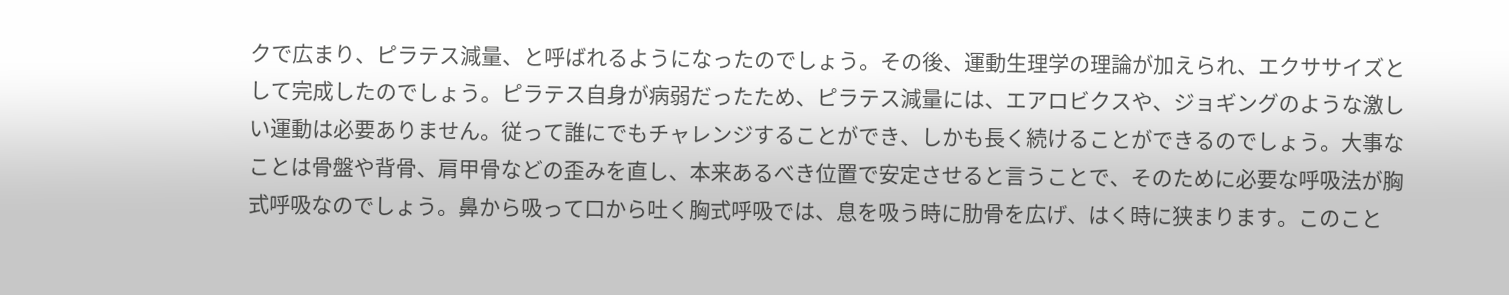クで広まり、ピラテス減量、と呼ばれるようになったのでしょう。その後、運動生理学の理論が加えられ、エクササイズとして完成したのでしょう。ピラテス自身が病弱だったため、ピラテス減量には、エアロビクスや、ジョギングのような激しい運動は必要ありません。従って誰にでもチャレンジすることができ、しかも長く続けることができるのでしょう。大事なことは骨盤や背骨、肩甲骨などの歪みを直し、本来あるべき位置で安定させると言うことで、そのために必要な呼吸法が胸式呼吸なのでしょう。鼻から吸って口から吐く胸式呼吸では、息を吸う時に肋骨を広げ、はく時に狭まります。このこと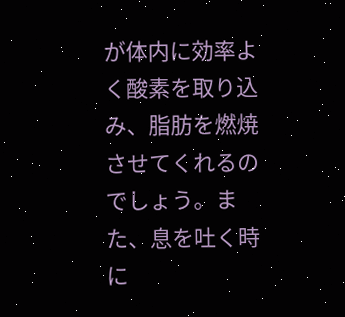が体内に効率よく酸素を取り込み、脂肪を燃焼させてくれるのでしょう。また、息を吐く時に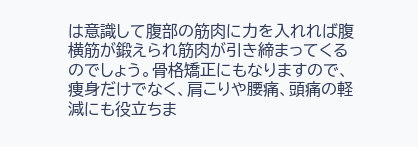は意識して腹部の筋肉に力を入れれば腹横筋が鍛えられ筋肉が引き締まってくるのでしょう。骨格矯正にもなりますので、痩身だけでなく、肩こりや腰痛、頭痛の軽減にも役立ちま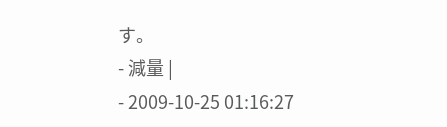す。
- 減量 |
- 2009-10-25 01:16:27